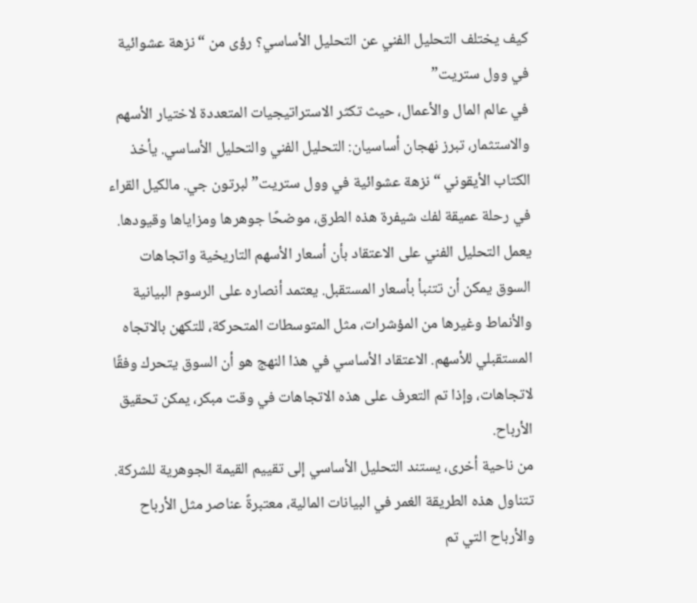كيف يختلف التحليل الفني عن التحليل الأساسي؟ رؤى من “نزهة عشوائية في وول ستريت”
في عالم المال والأعمال، حيث تكثر الاستراتيجيات المتعددة لاختيار الأسهم والاستثمار، تبرز نهجان أساسيان: التحليل الفني والتحليل الأساسي. يأخذ الكتاب الأيقوني “نزهة عشوائية في وول ستريت” لبرتون جي. مالكيل القراء في رحلة عميقة لفك شيفرة هذه الطرق، موضحًا جوهرها ومزاياها وقيودها.
يعمل التحليل الفني على الاعتقاد بأن أسعار الأسهم التاريخية واتجاهات السوق يمكن أن تتنبأ بأسعار المستقبل. يعتمد أنصاره على الرسوم البيانية والأنماط وغيرها من المؤشرات، مثل المتوسطات المتحركة، للتكهن بالاتجاه المستقبلي للأسهم. الاعتقاد الأساسي في هذا النهج هو أن السوق يتحرك وفقًا لاتجاهات، وإذا تم التعرف على هذه الاتجاهات في وقت مبكر، يمكن تحقيق الأرباح.
من ناحية أخرى، يستند التحليل الأساسي إلى تقييم القيمة الجوهرية للشركة. تتناول هذه الطريقة الغمر في البيانات المالية، معتبرةً عناصر مثل الأرباح والأرباح التي تم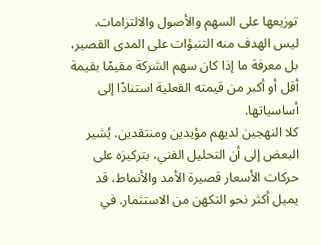توزيعها على السهم والأصول والالتزامات. ليس الهدف منه التنبؤات على المدى القصير، بل معرفة ما إذا كان سهم الشركة مقيمًا بقيمة أقل أو أكبر من قيمته الفعلية استنادًا إلى أساسياتها.
كلا النهجين لديهم مؤيدين ومنتقدين. يُشير البعض إلى أن التحليل الفني، بتركيزه على حركات الأسعار قصيرة الأمد والأنماط، قد يميل أكثر نحو التكهن من الاستثمار. في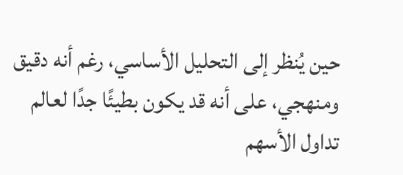حين يُنظر إلى التحليل الأساسي، رغم أنه دقيق ومنهجي، على أنه قد يكون بطيئًا جدًا لعالم تداول الأسهم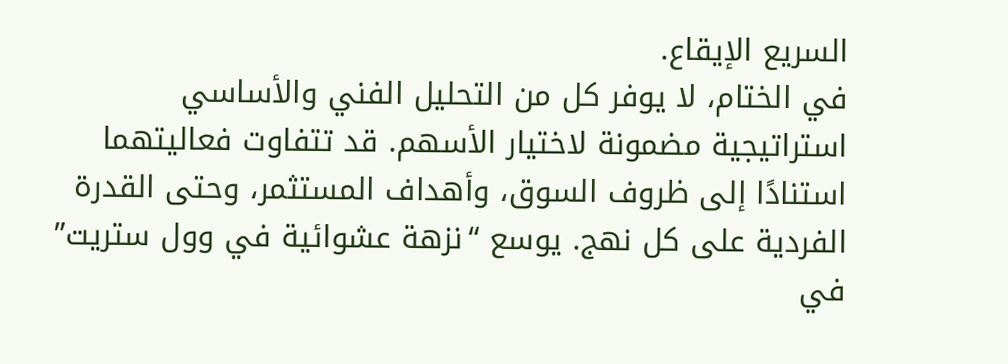السريع الإيقاع.
في الختام، لا يوفر كل من التحليل الفني والأساسي استراتيجية مضمونة لاختيار الأسهم. قد تتفاوت فعاليتهما استنادًا إلى ظروف السوق، وأهداف المستثمر، وحتى القدرة الفردية على كل نهج. يوسع “نزهة عشوائية في وول ستريت” في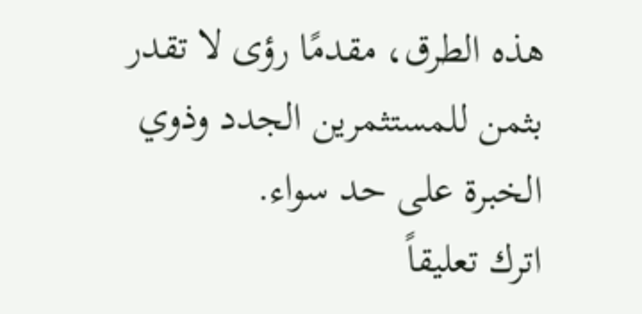هذه الطرق، مقدمًا رؤى لا تقدر بثمن للمستثمرين الجدد وذوي الخبرة على حد سواء.
اترك تعليقاً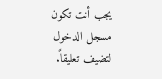يجب أنت تكون مسجل الدخول لتضيف تعليقاً.